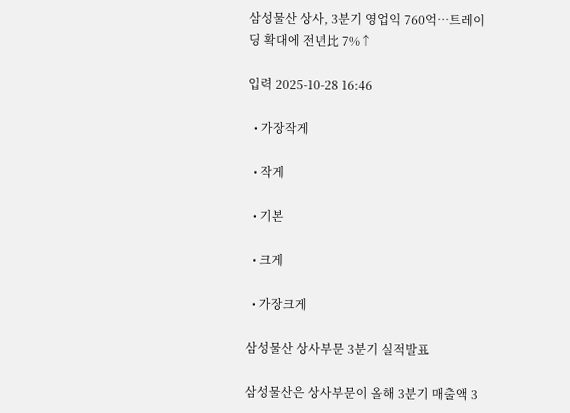삼성물산 상사, 3분기 영업익 760억…트레이딩 확대에 전년比 7%↑

입력 2025-10-28 16:46

  • 가장작게

  • 작게

  • 기본

  • 크게

  • 가장크게

삼성물산 상사부문 3분기 실적발표

삼성물산은 상사부문이 올해 3분기 매출액 3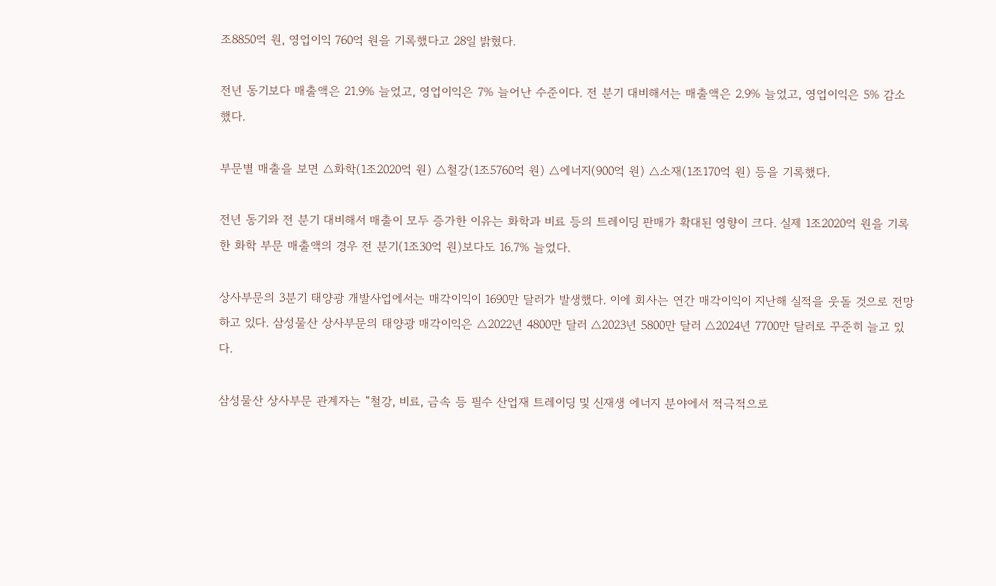조8850억 원, 영업이익 760억 원을 기록했다고 28일 밝혔다.

전년 동기보다 매출액은 21.9% 늘었고, 영업이익은 7% 늘어난 수준이다. 전 분기 대비해서는 매출액은 2.9% 늘었고, 영업이익은 5% 감소했다.

부문별 매출을 보면 △화학(1조2020억 원) △철강(1조5760억 원) △에너지(900억 원) △소재(1조170억 원) 등을 기록했다.

전년 동기와 전 분기 대비해서 매출이 모두 증가한 이유는 화학과 비료 등의 트레이딩 판매가 확대된 영향이 크다. 실제 1조2020억 원을 기록한 화학 부문 매출액의 경우 전 분기(1조30억 원)보다도 16.7% 늘었다.

상사부문의 3분기 태양광 개발사업에서는 매각이익이 1690만 달러가 발생했다. 이에 회사는 연간 매각이익이 지난해 실적을 웃돌 것으로 전망하고 있다. 삼성물산 상사부문의 태양광 매각이익은 △2022년 4800만 달러 △2023년 5800만 달러 △2024년 7700만 달러로 꾸준히 늘고 있다.

삼성물산 상사부문 관계자는 “철강, 비료, 금속 등 필수 산업재 트레이딩 및 신재생 에너지 분야에서 적극적으로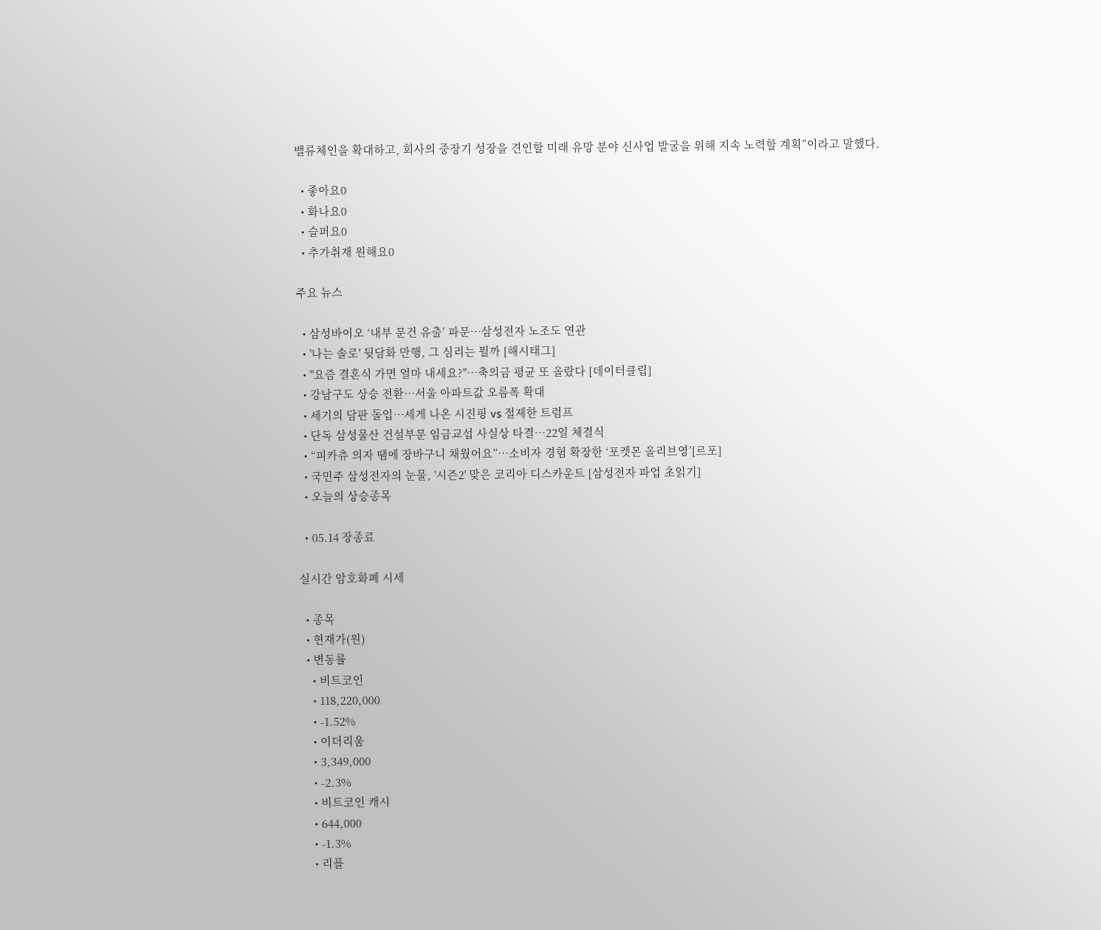밸류체인을 확대하고, 회사의 중장기 성장을 견인할 미래 유망 분야 신사업 발굴을 위해 지속 노력할 계획”이라고 말했다.

  • 좋아요0
  • 화나요0
  • 슬퍼요0
  • 추가취재 원해요0

주요 뉴스

  • 삼성바이오 ‘내부 문건 유출’ 파문⋯삼성전자 노조도 연관
  • '나는 솔로' 뒷담화 만행, 그 심리는 뭘까 [해시태그]
  • "요즘 결혼식 가면 얼마 내세요?"…축의금 평균 또 올랐다 [데이터클립]
  • 강남구도 상승 전환⋯서울 아파트값 오름폭 확대
  • 세기의 담판 돌입…세게 나온 시진핑 vs 절제한 트럼프
  • 단독 삼성물산 건설부문 임금교섭 사실상 타결…22일 체결식
  • “피카츄 의자 땜에 장바구니 채웠어요”⋯소비자 경험 확장한 ‘포켓몬 올리브영’[르포]
  • 국민주 삼성전자의 눈물, '시즌2' 맞은 코리아 디스카운트 [삼성전자 파업 초읽기]
  • 오늘의 상승종목

  • 05.14 장종료

실시간 암호화폐 시세

  • 종목
  • 현재가(원)
  • 변동률
    • 비트코인
    • 118,220,000
    • -1.52%
    • 이더리움
    • 3,349,000
    • -2.3%
    • 비트코인 캐시
    • 644,000
    • -1.3%
    • 리플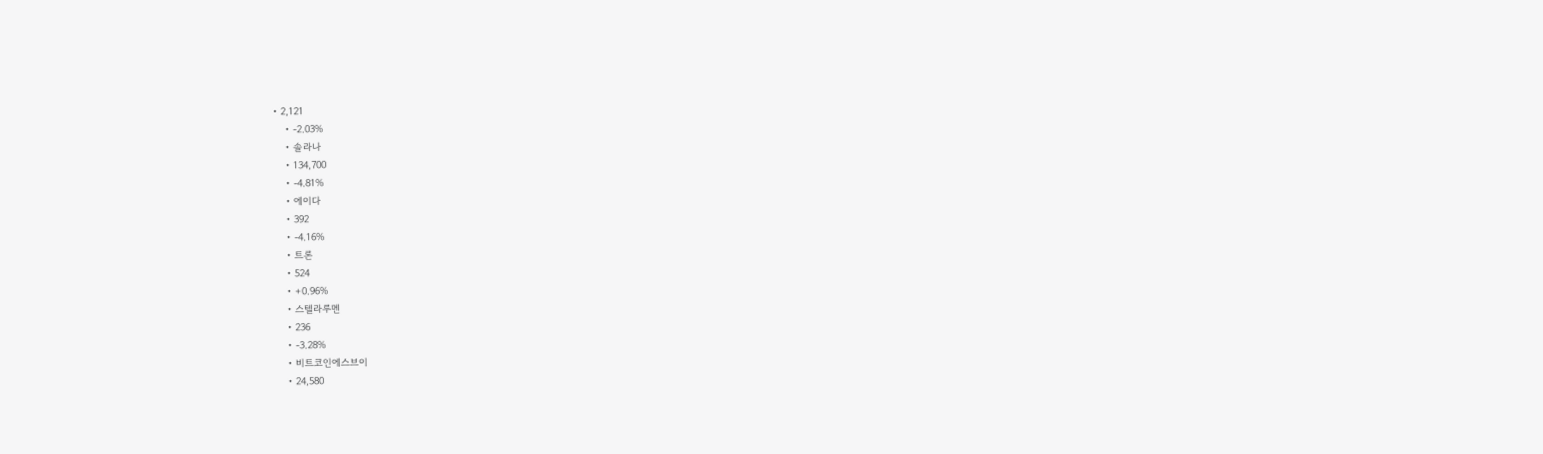• 2,121
    • -2.03%
    • 솔라나
    • 134,700
    • -4.81%
    • 에이다
    • 392
    • -4.16%
    • 트론
    • 524
    • +0.96%
    • 스텔라루멘
    • 236
    • -3.28%
    • 비트코인에스브이
    • 24,580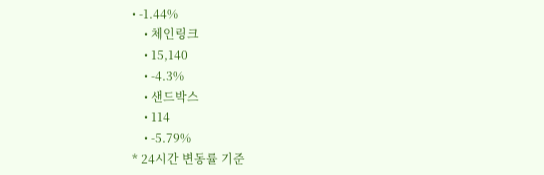• -1.44%
    • 체인링크
    • 15,140
    • -4.3%
    • 샌드박스
    • 114
    • -5.79%
* 24시간 변동률 기준